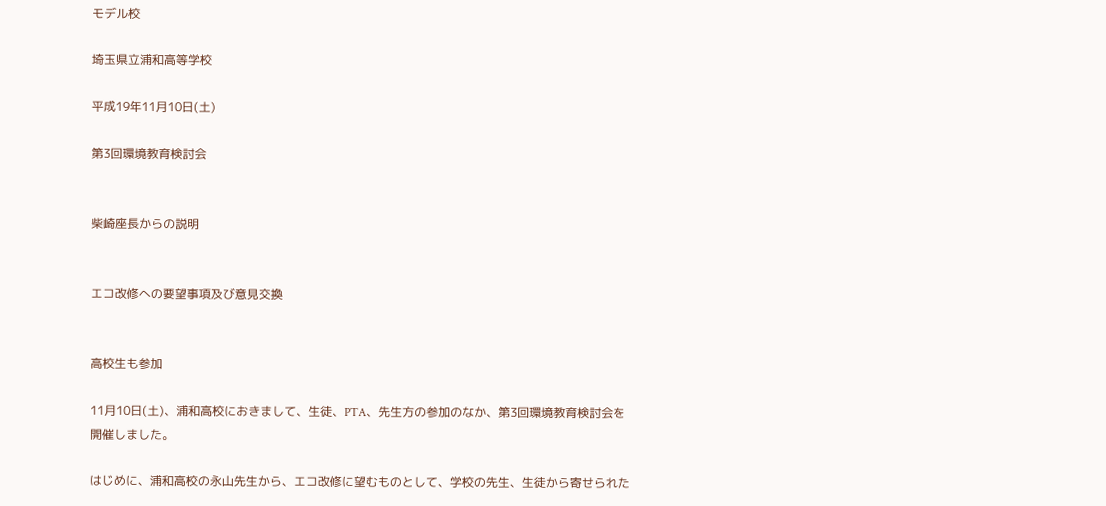モデル校

埼玉県立浦和高等学校

平成19年11月10日(土)

第3回環境教育検討会


柴崎座長からの説明


エコ改修への要望事項及び意見交換


高校生も参加

11月10日(土)、浦和高校におきまして、生徒、PTA、先生方の参加のなか、第3回環境教育検討会を開催しました。

はじめに、浦和高校の永山先生から、エコ改修に望むものとして、学校の先生、生徒から寄せられた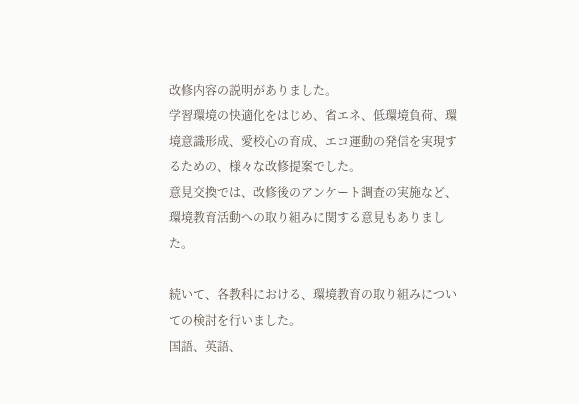改修内容の説明がありました。
学習環境の快適化をはじめ、省エネ、低環境負荷、環境意識形成、愛校心の育成、エコ運動の発信を実現するための、様々な改修提案でした。
意見交換では、改修後のアンケート調査の実施など、環境教育活動への取り組みに関する意見もありました。

続いて、各教科における、環境教育の取り組みについての検討を行いました。
国語、英語、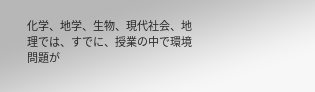化学、地学、生物、現代社会、地理では、すでに、授業の中で環境問題が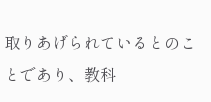取りあげられているとのことであり、教科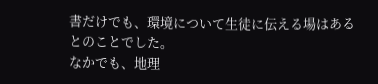書だけでも、環境について生徒に伝える場はあるとのことでした。
なかでも、地理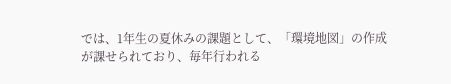では、1年生の夏休みの課題として、「環境地図」の作成が課せられており、毎年行われる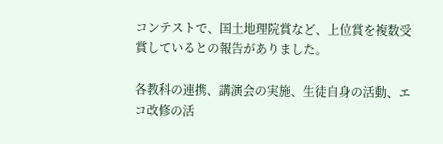コンテストで、国土地理院賞など、上位賞を複数受賞しているとの報告がありました。

各教科の連携、講演会の実施、生徒自身の活動、エコ改修の活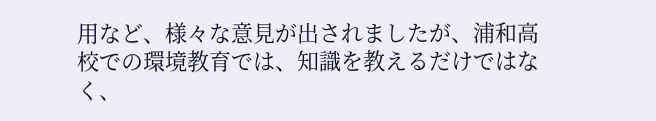用など、様々な意見が出されましたが、浦和高校での環境教育では、知識を教えるだけではなく、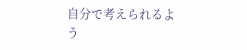自分で考えられるよう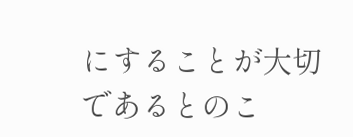にすることが大切であるとのこ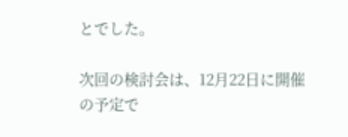とでした。

次回の検討会は、12月22日に開催の予定で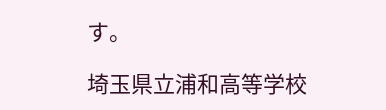す。

埼玉県立浦和高等学校